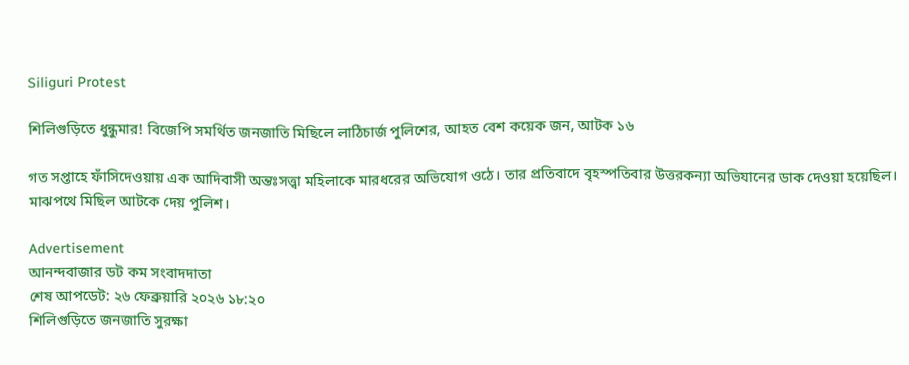Siliguri Protest

শিলিগুড়িতে ধুন্ধুমার! বিজেপি সমর্থিত জনজাতি মিছিলে লাঠিচার্জ পুলিশের, আহত বেশ কয়েক জন, আটক ১৬

গত সপ্তাহে ফাঁসিদেওয়ায় এক আদিবাসী অন্তঃসত্ত্বা মহিলাকে মারধরের অভিযোগ ওঠে। তার প্রতিবাদে বৃহস্পতিবার উত্তরকন্যা অভিযানের ডাক দেওয়া হয়েছিল। মাঝপথে মিছিল আটকে দেয় পুলিশ।

Advertisement
আনন্দবাজার ডট কম সংবাদদাতা
শেষ আপডেট: ২৬ ফেব্রুয়ারি ২০২৬ ১৮:২০
শিলিগুড়িতে জনজাতি সুরক্ষা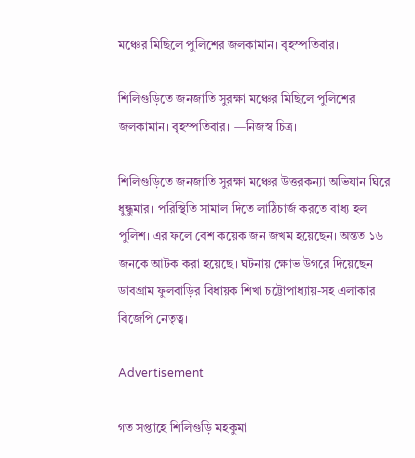মঞ্চের মিছিলে পুলিশের জলকামান। বৃহস্পতিবার।

শিলিগুড়িতে জনজাতি সুরক্ষা মঞ্চের মিছিলে পুলিশের জলকামান। বৃহস্পতিবার। —নিজস্ব চিত্র।

শিলিগুড়িতে জনজাতি সুরক্ষা মঞ্চের উত্তরকন্যা অভিযান ঘিরে ধুন্ধুমার। পরিস্থিতি সামাল দিতে লাঠিচার্জ করতে বাধ্য হল পুলিশ। এর ফলে বেশ কয়েক জন জখম হয়েছেন। অন্তত ১৬ জনকে আটক করা হয়েছে। ঘটনায় ক্ষোভ উগরে দিয়েছেন ডাবগ্রাম ফুলবাড়ির বিধায়ক শিখা চট্টোপাধ্যায়-সহ এলাকার বিজেপি নেতৃত্ব।

Advertisement

গত সপ্তাহে শিলিগুড়ি মহকুমা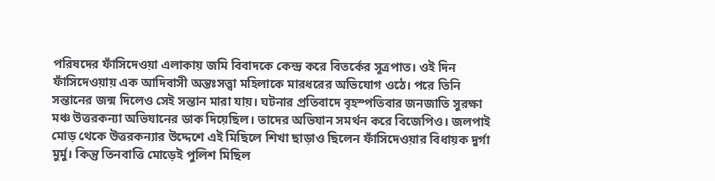পরিষদের ফাঁসিদেওয়া এলাকায় জমি বিবাদকে কেন্দ্র করে বিতর্কের সূত্রপাত। ওই দিন ফাঁসিদেওয়ায় এক আদিবাসী অন্তঃসত্ত্বা মহিলাকে মারধরের অভিযোগ ওঠে। পরে তিনি সন্তানের জন্ম দিলেও সেই সন্তান মারা যায়। ঘটনার প্রতিবাদে বৃহস্পতিবার জনজাতি সুরক্ষা মঞ্চ উত্তরকন্যা অভিযানের ডাক দিয়েছিল। তাদের অভিযান সমর্থন করে বিজেপিও। জলপাই মোড় থেকে উত্তরকন্যার উদ্দেশে এই মিছিলে শিখা ছাড়াও ছিলেন ফাঁসিদেওয়ার বিধায়ক দুর্গা মুর্মু। কিন্তু তিনবাত্তি মোড়েই পুলিশ মিছিল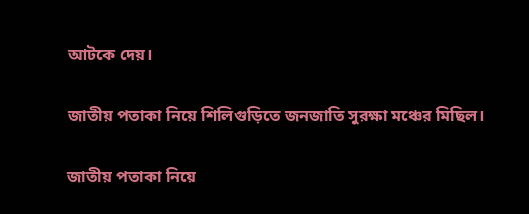আটকে দেয়।

জাতীয় পতাকা নিয়ে শিলিগুড়িতে জনজাতি সুরক্ষা মঞ্চের মিছিল।

জাতীয় পতাকা নিয়ে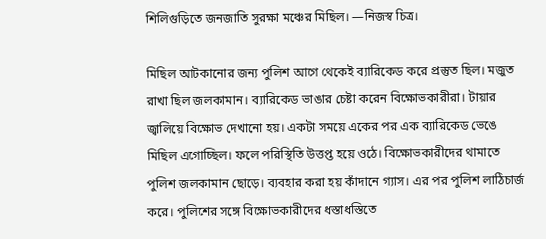শিলিগুড়িতে জনজাতি সুরক্ষা মঞ্চের মিছিল। —নিজস্ব চিত্র।

মিছিল আটকানোর জন্য পুলিশ আগে থেকেই ব্যারিকেড করে প্রস্তুত ছিল। মজুত রাখা ছিল জলকামান। ব্যারিকেড ভাঙার চেষ্টা করেন বিক্ষোভকারীরা। টায়ার জ্বালিয়ে বিক্ষোভ দেখানো হয়। একটা সময়ে একের পর এক ব্যারিকেড ভেঙে মিছিল এগোচ্ছিল। ফলে পরিস্থিতি উত্তপ্ত হয়ে ওঠে। বিক্ষোভকারীদের থামাতে পুলিশ জলকামান ছোড়ে। ব্যবহার করা হয় কাঁদানে গ্যাস। এর পর পুলিশ লাঠিচার্জ করে। পুলিশের সঙ্গে বিক্ষোভকারীদের ধস্তাধস্তিতে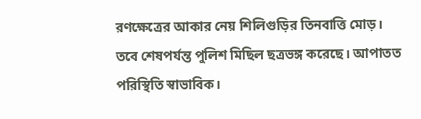রণক্ষেত্রের আকার নেয় শিলিগুড়ির তিনবাত্তি মোড়। তবে শেষপর্যন্ত পুলিশ মিছিল ছত্রভঙ্গ করেছে। আপাতত পরিস্থিতি স্বাভাবিক।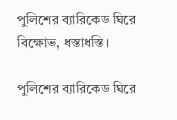পুলিশের ব্যারিকেড ঘিরে বিক্ষোভ, ধস্তাধস্তি।

পুলিশের ব্যারিকেড ঘিরে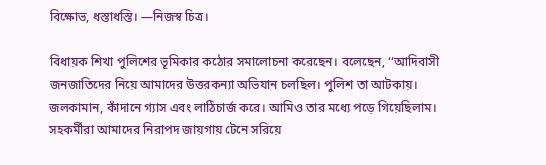বিক্ষোভ, ধস্তাধস্তি। —নিজস্ব চিত্র।

বিধায়ক শিখা পুলিশের ভূমিকার কঠোর সমালোচনা করেছেন। বলেছেন, ‘‘আদিবাসী জনজাতিদের নিয়ে আমাদের উত্তরকন্যা অভিযান চলছিল। পুলিশ তা আটকায়। জলকামান, কাঁদানে গ্যাস এবং লাঠিচার্জ করে। আমিও তার মধ্যে পড়ে গিয়েছিলাম। সহকর্মীরা আমাদের নিরাপদ জায়গায় টেনে সরিয়ে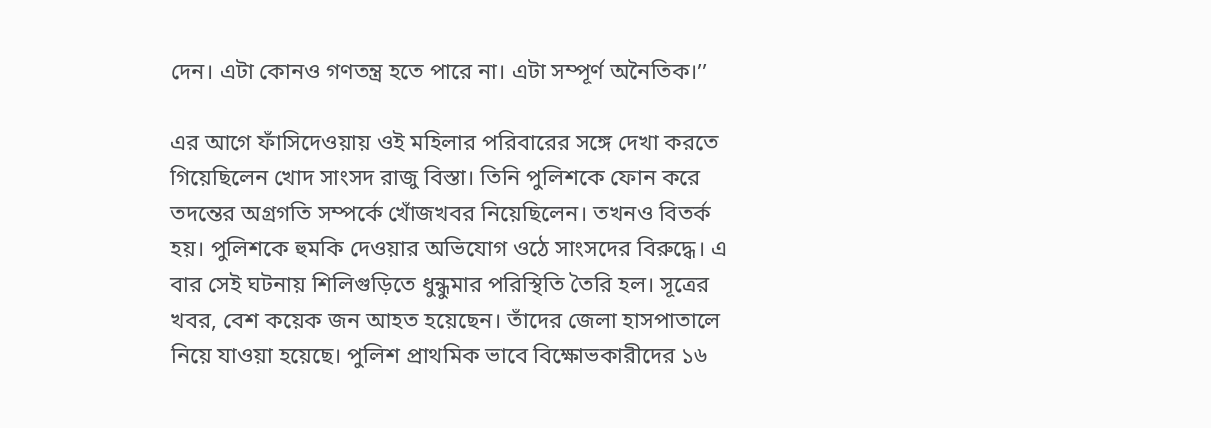দেন। এটা কোনও গণতন্ত্র হতে পারে না। এটা সম্পূর্ণ অনৈতিক।’’

এর আগে ফাঁসিদেওয়ায় ওই মহিলার পরিবারের সঙ্গে দেখা করতে গিয়েছিলেন খোদ সাংসদ রাজু বিস্তা। তিনি পুলিশকে ফোন করে তদন্তের অগ্রগতি সম্পর্কে খোঁজখবর নিয়েছিলেন। তখনও বিতর্ক হয়। পুলিশকে হুমকি দেওয়ার অভিযোগ ওঠে সাংসদের বিরুদ্ধে। এ বার সেই ঘটনায় শিলিগুড়িতে ধুন্ধুমার পরিস্থিতি তৈরি হল। সূত্রের খবর, বেশ কয়েক জন আহত হয়েছেন। তাঁদের জেলা হাসপাতালে নিয়ে যাওয়া হয়েছে। পুলিশ প্রাথমিক ভাবে বিক্ষোভকারীদের ১৬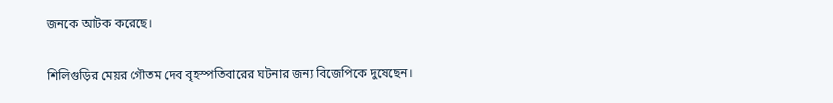জনকে আটক করেছে।

শিলিগুড়ির মেয়র গৌতম দেব বৃহস্পতিবারের ঘটনার জন্য বিজেপিকে দুষেছেন।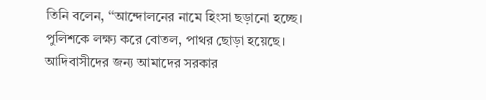তিনি বলেন, ‘‘আন্দোলনের নামে হিংসা ছড়ানো হচ্ছে। পুলিশকে লক্ষ্য করে বোতল, পাথর ছোড়া হয়েছে। আদিবাসীদের জন্য আমাদের সরকার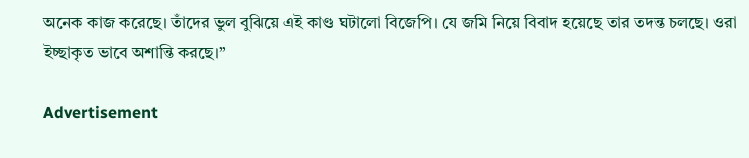অনেক কাজ করেছে। তাঁদের ভুল বুঝিয়ে এই কাণ্ড ঘটালো বিজেপি। যে জমি নিয়ে বিবাদ হয়েছে তার তদন্ত চলছে। ওরা ইচ্ছাকৃত ভাবে অশান্তি করছে।’’

Advertisement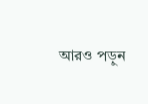আরও পড়ুন